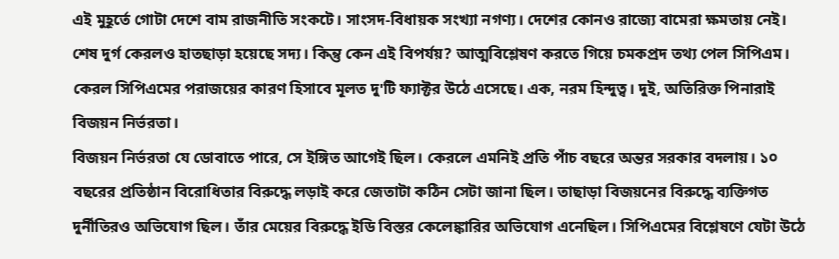এই মুহূর্তে গোটা দেশে বাম রাজনীতি সংকটে। সাংসদ-বিধায়ক সংখ্যা নগণ্য। দেশের কোনও রাজ্যে বামেরা ক্ষমতায় নেই। শেষ দুর্গ কেরলও হাতছাড়া হয়েছে সদ্য। কিন্তু কেন এই বিপর্যয়? আত্মবিশ্লেষণ করতে গিয়ে চমকপ্রদ তথ্য পেল সিপিএম। কেরল সিপিএমের পরাজয়ের কারণ হিসাবে মূলত দু'টি ফ্যাক্টর উঠে এসেছে। এক, নরম হিন্দুত্ব। দুই, অতিরিক্ত পিনারাই বিজয়ন নির্ভরতা।
বিজয়ন নির্ভরতা যে ডোবাতে পারে, সে ইঙ্গিত আগেই ছিল। কেরলে এমনিই প্রতি পাঁচ বছরে অন্তর সরকার বদলায়। ১০ বছরের প্রতিষ্ঠান বিরোধিতার বিরুদ্ধে লড়াই করে জেতাটা কঠিন সেটা জানা ছিল। তাছাড়া বিজয়নের বিরুদ্ধে ব্যক্তিগত দুর্নীতিরও অভিযোগ ছিল। তাঁর মেয়ের বিরুদ্ধে ইডি বিস্তর কেলেঙ্কারির অভিযোগ এনেছিল। সিপিএমের বিশ্লেষণে যেটা উঠে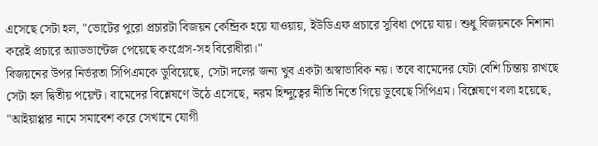এসেছে সেটা হল, "ভোটের পুরো প্রচারটা বিজয়ন কেন্দ্রিক হয়ে যাওয়ায়, ইউডিএফ প্রচারে সুবিধা পেয়ে যায়। শুধু বিজয়নকে নিশানা করেই প্রচারে অ্যাডভান্টেজ পেয়েছে কংগ্রেস-সহ বিরোধীরা।"
বিজয়নের উপর নির্ভরতা সিপিএমকে ডুবিয়েছে, সেটা দলের জন্য খুব একটা অস্বাভাবিক নয়। তবে বামেদের যেটা বেশি চিন্তায় রাখছে সেটা হল দ্বিতীয় পয়েন্ট। বামেদের বিশ্লেষণে উঠে এসেছে, নরম হিন্দুত্বের নীতি নিতে গিয়ে ডুবেছে সিপিএম। বিশ্লেষণে বলা হয়েছে, "আইয়াপ্পার নামে সমাবেশ করে সেখানে যোগী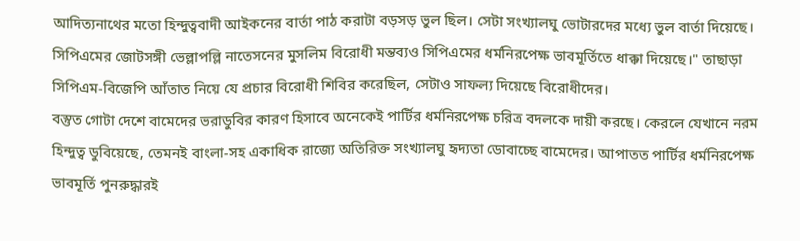আদিত্যনাথের মতো হিন্দুত্ববাদী আইকনের বার্তা পাঠ করাটা বড়সড় ভুল ছিল। সেটা সংখ্যালঘু ভোটারদের মধ্যে ভুল বার্তা দিয়েছে। সিপিএমের জোটসঙ্গী ভেল্লাপল্লি নাতেসনের মুসলিম বিরোধী মন্তব্যও সিপিএমের ধর্মনিরপেক্ষ ভাবমূর্তিতে ধাক্কা দিয়েছে।" তাছাড়া সিপিএম-বিজেপি আঁতাত নিয়ে যে প্রচার বিরোধী শিবির করেছিল, সেটাও সাফল্য দিয়েছে বিরোধীদের।
বস্তুত গোটা দেশে বামেদের ভরাডুবির কারণ হিসাবে অনেকেই পার্টির ধর্মনিরপেক্ষ চরিত্র বদলকে দায়ী করছে। কেরলে যেখানে নরম হিন্দুত্ব ডুবিয়েছে, তেমনই বাংলা-সহ একাধিক রাজ্যে অতিরিক্ত সংখ্যালঘু হৃদ্যতা ডোবাচ্ছে বামেদের। আপাতত পার্টির ধর্মনিরপেক্ষ ভাবমূর্তি পুনরুদ্ধারই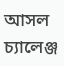আসল চ্যালেঞ্জ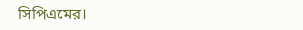সিপিএমের।